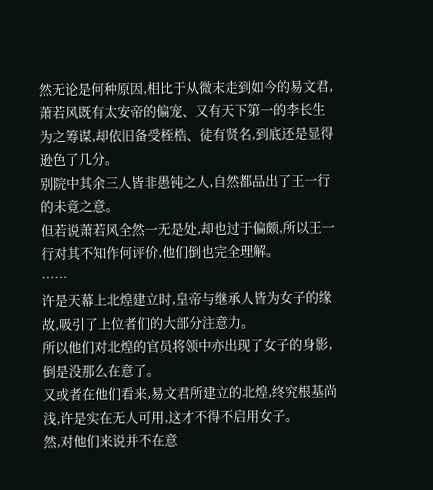然无论是何种原因,相比于从微末走到如今的易文君,萧若风既有太安帝的偏宠、又有天下第一的李长生为之筹谋,却依旧备受桎梏、徒有贤名,到底还是显得逊色了几分。
别院中其余三人皆非愚钝之人,自然都品出了王一行的未竟之意。
但若说萧若风全然一无是处,却也过于偏颇,所以王一行对其不知作何评价,他们倒也完全理解。
……
许是天幕上北煌建立时,皇帝与继承人皆为女子的缘故,吸引了上位者们的大部分注意力。
所以他们对北煌的官员将领中亦出现了女子的身影,倒是没那么在意了。
又或者在他们看来,易文君所建立的北煌,终究根基尚浅,许是实在无人可用,这才不得不启用女子。
然,对他们来说并不在意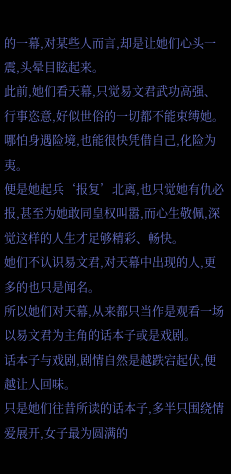的一幕,对某些人而言,却是让她们心头一震,头晕目眩起来。
此前,她们看天幕,只觉易文君武功高强、行事恣意,好似世俗的一切都不能束缚她。
哪怕身遇险境,也能很快凭借自己,化险为夷。
便是她起兵‘报复’北离,也只觉她有仇必报,甚至为她敢同皇权叫嚣,而心生敬佩,深觉这样的人生才足够精彩、畅快。
她们不认识易文君,对天幕中出现的人,更多的也只是闻名。
所以她们对天幕,从来都只当作是观看一场以易文君为主角的话本子或是戏剧。
话本子与戏剧,剧情自然是越跌宕起伏,便越让人回味。
只是她们往昔所读的话本子,多半只围绕情爱展开,女子最为圆满的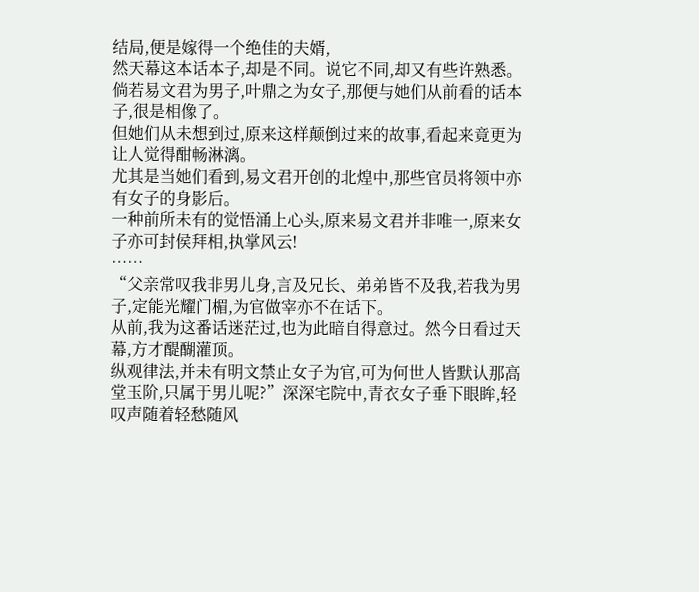结局,便是嫁得一个绝佳的夫婿,
然天幕这本话本子,却是不同。说它不同,却又有些许熟悉。
倘若易文君为男子,叶鼎之为女子,那便与她们从前看的话本子,很是相像了。
但她们从未想到过,原来这样颠倒过来的故事,看起来竟更为让人觉得酣畅淋漓。
尤其是当她们看到,易文君开创的北煌中,那些官员将领中亦有女子的身影后。
一种前所未有的觉悟涌上心头,原来易文君并非唯一,原来女子亦可封侯拜相,执掌风云!
……
“父亲常叹我非男儿身,言及兄长、弟弟皆不及我,若我为男子,定能光耀门楣,为官做宰亦不在话下。
从前,我为这番话迷茫过,也为此暗自得意过。然今日看过天幕,方才醍醐灌顶。
纵观律法,并未有明文禁止女子为官,可为何世人皆默认那高堂玉阶,只属于男儿呢?”深深宅院中,青衣女子垂下眼眸,轻叹声随着轻愁随风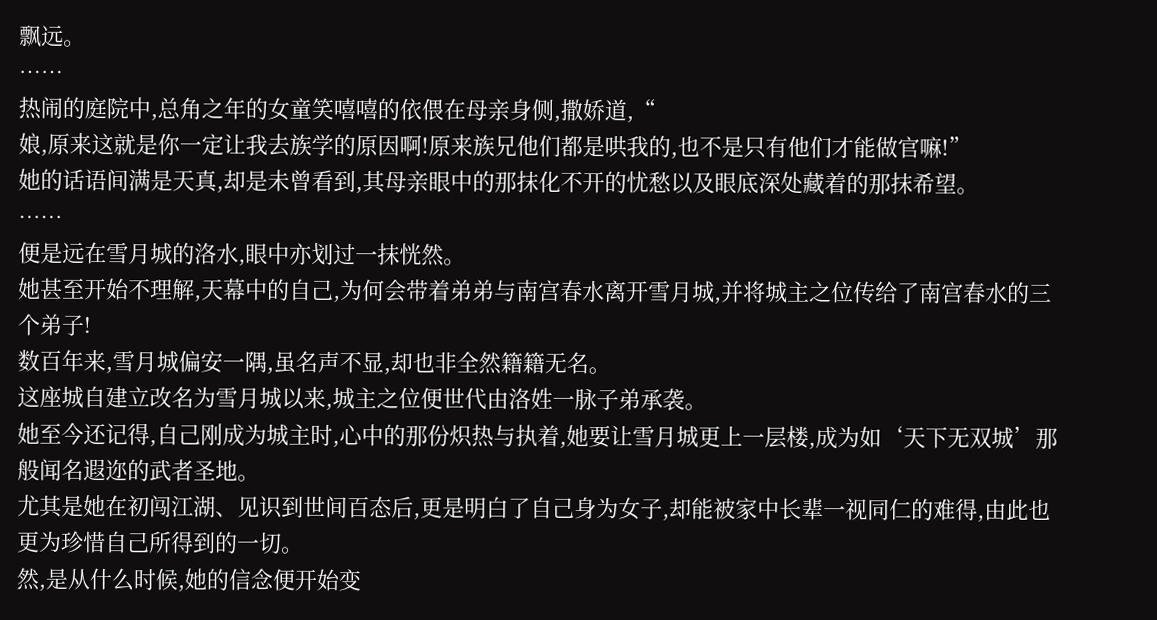飘远。
……
热闹的庭院中,总角之年的女童笑嘻嘻的依偎在母亲身侧,撒娇道,“
娘,原来这就是你一定让我去族学的原因啊!原来族兄他们都是哄我的,也不是只有他们才能做官嘛!”
她的话语间满是天真,却是未曾看到,其母亲眼中的那抹化不开的忧愁以及眼底深处藏着的那抹希望。
……
便是远在雪月城的洛水,眼中亦划过一抹恍然。
她甚至开始不理解,天幕中的自己,为何会带着弟弟与南宫春水离开雪月城,并将城主之位传给了南宫春水的三个弟子!
数百年来,雪月城偏安一隅,虽名声不显,却也非全然籍籍无名。
这座城自建立改名为雪月城以来,城主之位便世代由洛姓一脉子弟承袭。
她至今还记得,自己刚成为城主时,心中的那份炽热与执着,她要让雪月城更上一层楼,成为如‘天下无双城’那般闻名遐迩的武者圣地。
尤其是她在初闯江湖、见识到世间百态后,更是明白了自己身为女子,却能被家中长辈一视同仁的难得,由此也更为珍惜自己所得到的一切。
然,是从什么时候,她的信念便开始变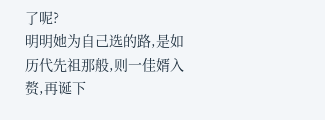了呢?
明明她为自己选的路,是如历代先祖那般,则一佳婿入赘,再诞下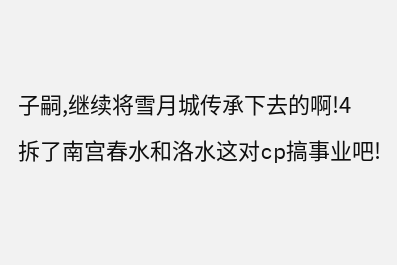子嗣,继续将雪月城传承下去的啊!4
拆了南宫春水和洛水这对cp搞事业吧!